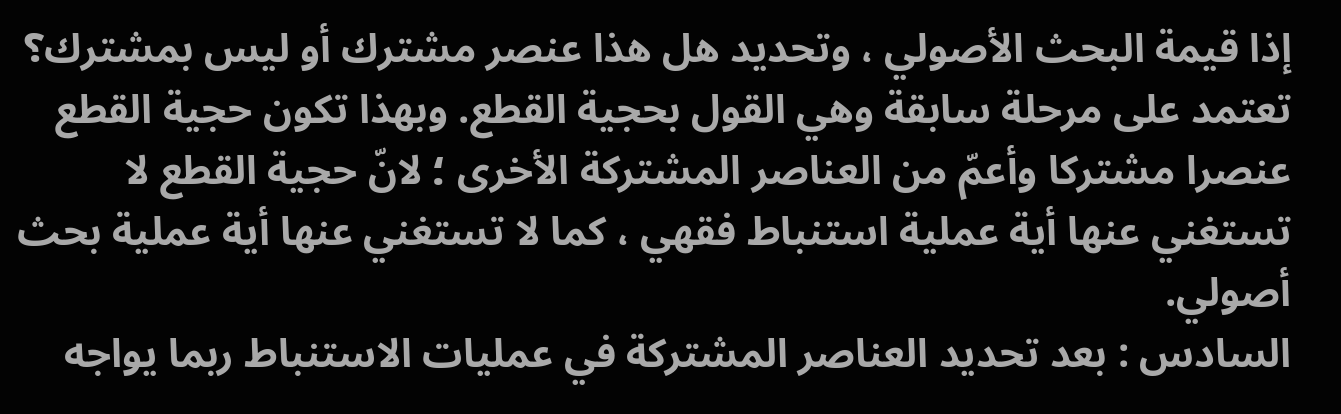إذا قيمة البحث الأصولي ، وتحديد هل هذا عنصر مشترك أو ليس بمشترك؟
تعتمد على مرحلة سابقة وهي القول بحجية القطع. وبهذا تكون حجية القطع عنصرا مشتركا وأعمّ من العناصر المشتركة الأخرى ؛ لانّ حجية القطع لا تستغني عنها أية عملية استنباط فقهي ، كما لا تستغني عنها أية عملية بحث أصولي.
السادس : بعد تحديد العناصر المشتركة في عمليات الاستنباط ربما يواجه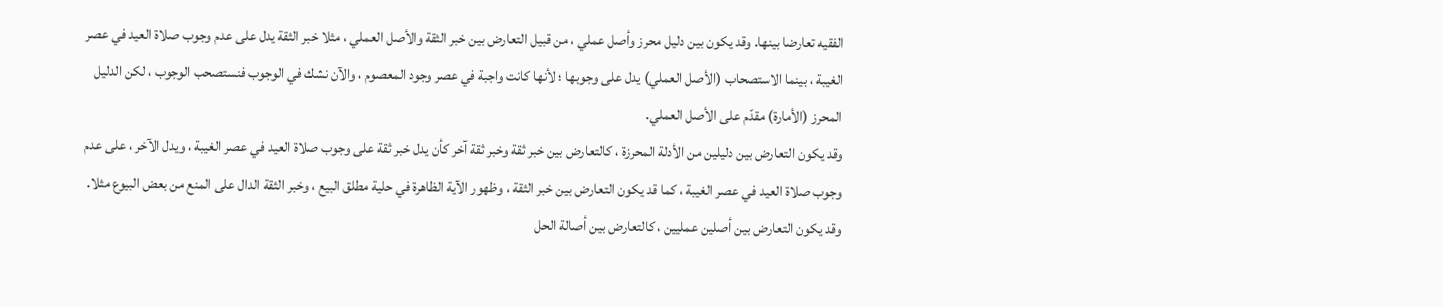الفقيه تعارضا بينها. وقد يكون بين دليل محرز وأصل عملي ، من قبيل التعارض بين خبر الثقة والأصل العملي ، مثلا خبر الثقة يدل على عدم وجوب صلاة العيد في عصر الغيبة ، بينما الاستصحاب (الأصل العملي) يدل على وجوبها ؛ لأنها كانت واجبة في عصر وجود المعصوم ، والآن نشك في الوجوب فنستصحب الوجوب ، لكن الدليل المحرز (الأمارة) مقدّم على الأصل العملي.
وقد يكون التعارض بين دليلين من الأدلة المحرزة ، كالتعارض بين خبر ثقة وخبر ثقة آخر كأن يدل خبر ثقة على وجوب صلاة العيد في عصر الغيبة ، ويدل الآخر ، على عدم وجوب صلاة العيد في عصر الغيبة ، كما قد يكون التعارض بين خبر الثقة ، وظهور الآية الظاهرة في حلية مطلق البيع ، وخبر الثقة الدال على المنع من بعض البيوع مثلا.
وقد يكون التعارض بين أصلين عمليين ، كالتعارض بين أصالة الحل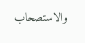والاستصحاب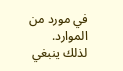في مورد من الموارد.
لذلك ينبغي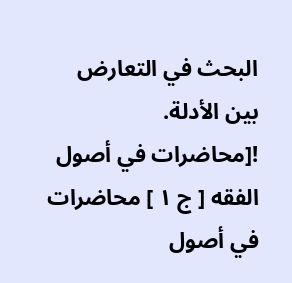البحث في التعارض بين الأدلة.
![محاضرات في أصول الفقه [ ج ١ ] محاضرات في أصول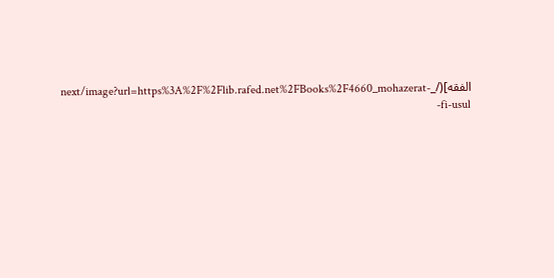الفقه](/_next/image?url=https%3A%2F%2Flib.rafed.net%2FBooks%2F4660_mohazerat-fi-usul-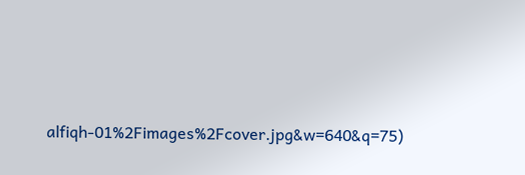alfiqh-01%2Fimages%2Fcover.jpg&w=640&q=75)